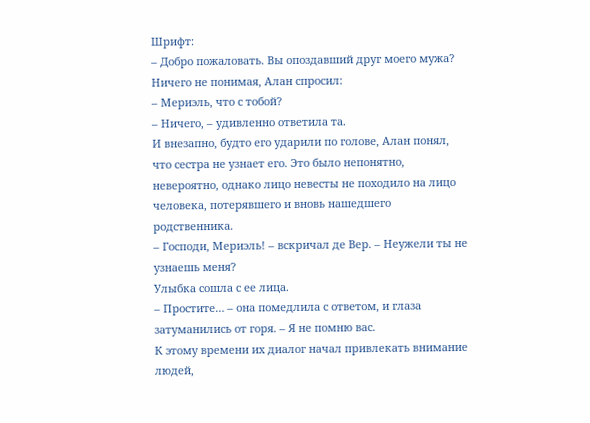Шрифт:
– Добро пожаловать. Вы опоздавший друг моего мужа?
Ничего не понимая, Алан спросил:
– Мериэль, что с тобой?
– Ничего, – удивленно ответила та.
И внезапно, будто его ударили по голове, Алан понял, что сестра не узнает его. Это было непонятно, невероятно, однако лицо невесты не походило на лицо человека, потерявшего и вновь нашедшего родственника.
– Господи, Мериэль! – вскричал де Вер. – Неужели ты не узнаешь меня?
Улыбка сошла с ее лица.
– Простите… – она помедлила с ответом, и глаза затуманились от горя. – Я не помню вас.
К этому времени их диалог начал привлекать внимание людей,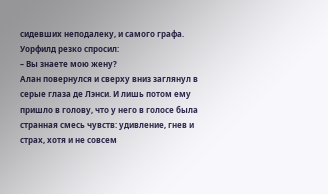сидевших неподалеку, и самого графа. Уорфилд резко спросил:
– Вы знаете мою жену?
Алан повернулся и сверху вниз заглянул в серые глаза де Лэнси. И лишь потом ему пришло в голову, что у него в голосе была странная смесь чувств: удивление, гнев и страх, хотя и не совсем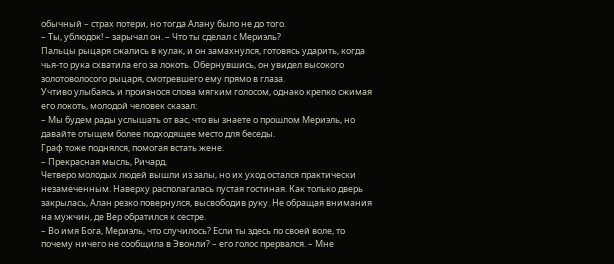обычный – страх потери, но тогда Алану было не до того.
– Ты, ублюдок! – зарычал он. – Что ты сделал с Мериэль?
Пальцы рыцаря сжались в кулак, и он замахнулся, готовясь ударить, когда чья-то рука схватила его за локоть. Обернувшись, он увидел высокого золотоволосого рыцаря, смотревшего ему прямо в глаза.
Учтиво улыбаясь и произнося слова мягким голосом, однако крепко сжимая его локоть, молодой человек сказал:
– Мы будем рады услышать от вас, что вы знаете о прошлом Мериэль, но давайте отыщем более подходящее место для беседы.
Граф тоже поднялся, помогая встать жене.
– Прекрасная мысль, Ричард.
Четверо молодых людей вышли из залы, но их уход остался практически незамеченным. Наверху располагалась пустая гостиная. Как только дверь закрылась, Алан резко повернулся, высвободив руку. Не обращая внимания на мужчин, де Вер обратился к сестре.
– Во имя Бога, Мериэль, что случилось? Если ты здесь по своей воле, то почему ничего не сообщила в Эвонли? – его голос прервался. – Мне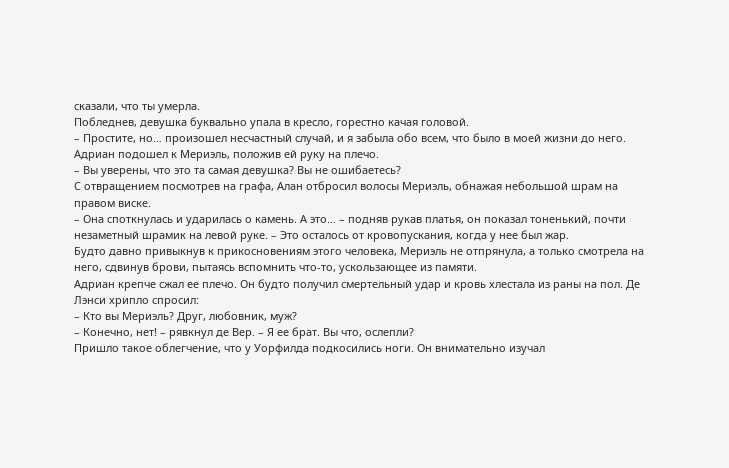сказали, что ты умерла.
Побледнев, девушка буквально упала в кресло, горестно качая головой.
– Простите, но… произошел несчастный случай, и я забыла обо всем, что было в моей жизни до него.
Адриан подошел к Мериэль, положив ей руку на плечо.
– Вы уверены, что это та самая девушка? Вы не ошибаетесь?
С отвращением посмотрев на графа, Алан отбросил волосы Мериэль, обнажая небольшой шрам на правом виске.
– Она споткнулась и ударилась о камень. А это… – подняв рукав платья, он показал тоненький, почти незаметный шрамик на левой руке. – Это осталось от кровопускания, когда у нее был жар.
Будто давно привыкнув к прикосновениям этого человека, Мериэль не отпрянула, а только смотрела на него, сдвинув брови, пытаясь вспомнить что-то, ускользающее из памяти.
Адриан крепче сжал ее плечо. Он будто получил смертельный удар и кровь хлестала из раны на пол. Де Лэнси хрипло спросил:
– Кто вы Мериэль? Друг, любовник, муж?
– Конечно, нет! – рявкнул де Вер. – Я ее брат. Вы что, ослепли?
Пришло такое облегчение, что у Уорфилда подкосились ноги. Он внимательно изучал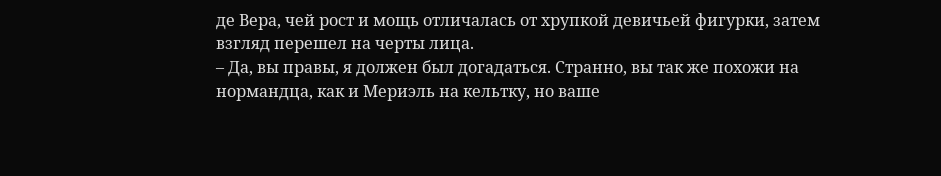де Вера, чей рост и мощь отличалась от хрупкой девичьей фигурки, затем взгляд перешел на черты лица.
– Да, вы правы, я должен был догадаться. Странно, вы так же похожи на нормандца, как и Мериэль на кельтку, но ваше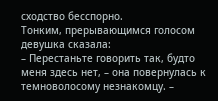сходство бесспорно.
Тонким, прерывающимся голосом девушка сказала:
– Перестаньте говорить так, будто меня здесь нет, – она повернулась к темноволосому незнакомцу. –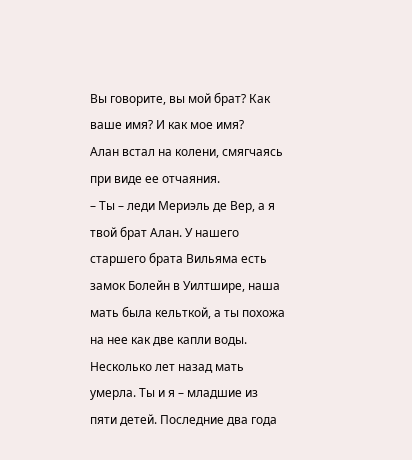Вы говорите, вы мой брат? Как ваше имя? И как мое имя?
Алан встал на колени, смягчаясь при виде ее отчаяния.
– Ты – леди Мериэль де Вер, а я твой брат Алан. У нашего старшего брата Вильяма есть замок Болейн в Уилтшире, наша мать была кельткой, а ты похожа на нее как две капли воды. Несколько лет назад мать умерла. Ты и я – младшие из пяти детей. Последние два года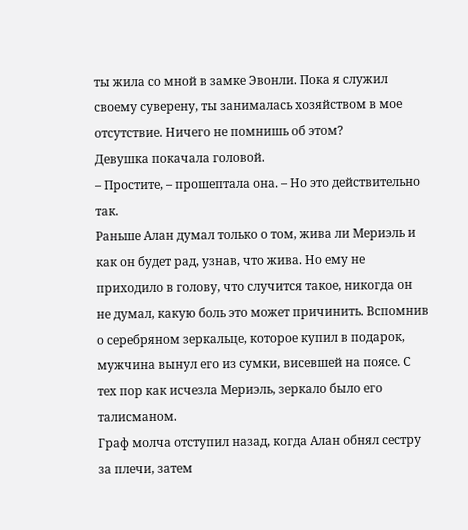ты жила со мной в замке Эвонли. Пока я служил своему суверену, ты занималась хозяйством в мое отсутствие. Ничего не помнишь об этом?
Девушка покачала головой.
– Простите, – прошептала она. – Но это действительно так.
Раньше Алан думал только о том, жива ли Мериэль и как он будет рад, узнав, что жива. Но ему не приходило в голову, что случится такое, никогда он не думал, какую боль это может причинить. Вспомнив о серебряном зеркальце, которое купил в подарок, мужчина вынул его из сумки, висевшей на поясе. С тех пор как исчезла Мериэль, зеркало было его талисманом.
Граф молча отступил назад, когда Алан обнял сестру за плечи, затем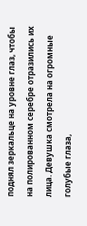поднял зеркальце на уровне глаз, чтобы на полированном серебре отразились их лица. Девушка смотрела на огромные голубые глаза,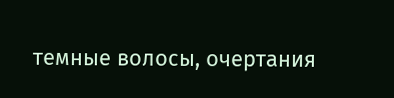темные волосы, очертания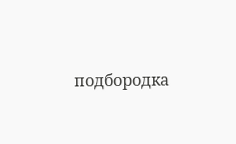подбородка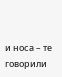и носа – те говорили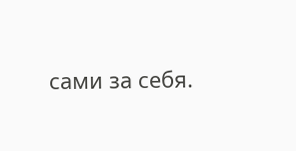сами за себя.